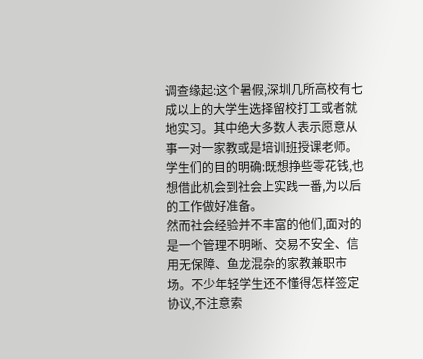调查缘起:这个暑假,深圳几所高校有七成以上的大学生选择留校打工或者就地实习。其中绝大多数人表示愿意从事一对一家教或是培训班授课老师。
学生们的目的明确:既想挣些零花钱,也想借此机会到社会上实践一番,为以后的工作做好准备。
然而社会经验并不丰富的他们,面对的是一个管理不明晰、交易不安全、信用无保障、鱼龙混杂的家教兼职市场。不少年轻学生还不懂得怎样签定协议,不注意索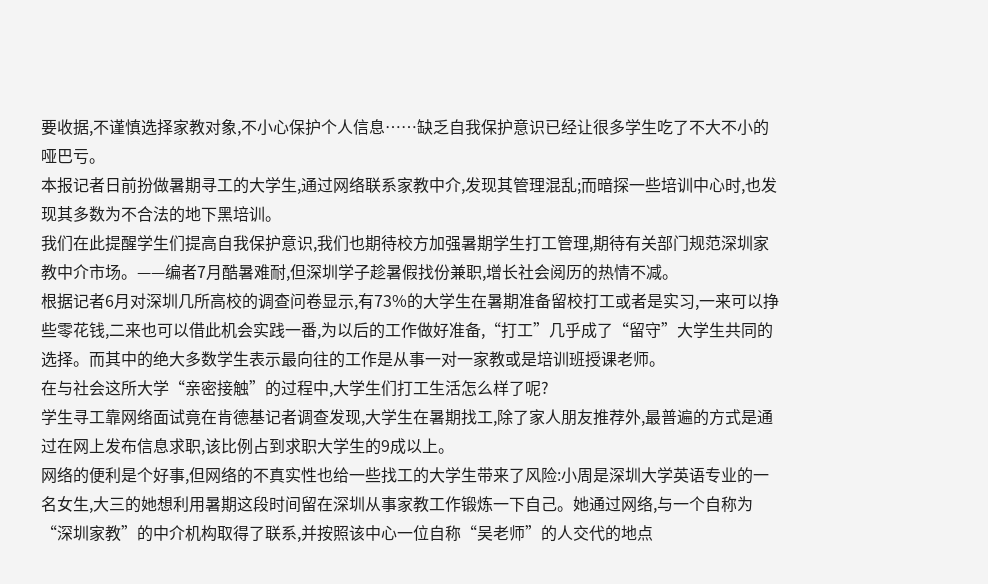要收据,不谨慎选择家教对象,不小心保护个人信息……缺乏自我保护意识已经让很多学生吃了不大不小的哑巴亏。
本报记者日前扮做暑期寻工的大学生,通过网络联系家教中介,发现其管理混乱;而暗探一些培训中心时,也发现其多数为不合法的地下黑培训。
我们在此提醒学生们提高自我保护意识,我们也期待校方加强暑期学生打工管理,期待有关部门规范深圳家教中介市场。——编者7月酷暑难耐,但深圳学子趁暑假找份兼职,增长社会阅历的热情不减。
根据记者6月对深圳几所高校的调查问卷显示,有73%的大学生在暑期准备留校打工或者是实习,一来可以挣些零花钱,二来也可以借此机会实践一番,为以后的工作做好准备,“打工”几乎成了“留守”大学生共同的选择。而其中的绝大多数学生表示最向往的工作是从事一对一家教或是培训班授课老师。
在与社会这所大学“亲密接触”的过程中,大学生们打工生活怎么样了呢?
学生寻工靠网络面试竟在肯德基记者调查发现,大学生在暑期找工,除了家人朋友推荐外,最普遍的方式是通过在网上发布信息求职,该比例占到求职大学生的9成以上。
网络的便利是个好事,但网络的不真实性也给一些找工的大学生带来了风险:小周是深圳大学英语专业的一名女生,大三的她想利用暑期这段时间留在深圳从事家教工作锻炼一下自己。她通过网络,与一个自称为“深圳家教”的中介机构取得了联系,并按照该中心一位自称“吴老师”的人交代的地点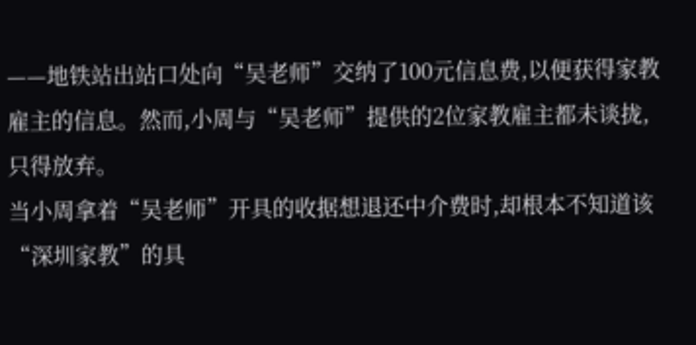——地铁站出站口处向“吴老师”交纳了100元信息费,以便获得家教雇主的信息。然而,小周与“吴老师”提供的2位家教雇主都未谈拢,只得放弃。
当小周拿着“吴老师”开具的收据想退还中介费时,却根本不知道该“深圳家教”的具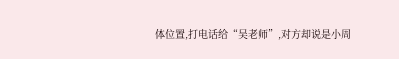体位置,打电话给“吴老师”,对方却说是小周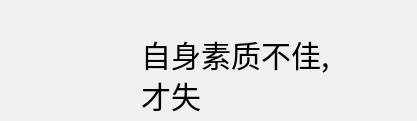自身素质不佳,才失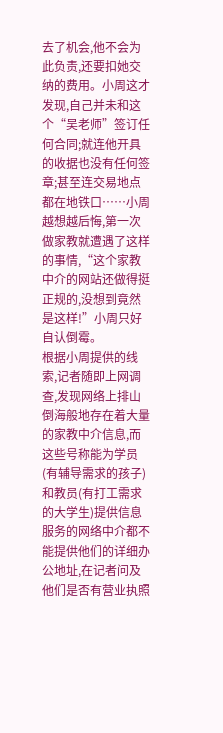去了机会,他不会为此负责,还要扣她交纳的费用。小周这才发现,自己并未和这个“吴老师”签订任何合同;就连他开具的收据也没有任何签章;甚至连交易地点都在地铁口……小周越想越后悔,第一次做家教就遭遇了这样的事情,“这个家教中介的网站还做得挺正规的,没想到竟然是这样!”小周只好自认倒霉。
根据小周提供的线索,记者随即上网调查,发现网络上排山倒海般地存在着大量的家教中介信息,而这些号称能为学员(有辅导需求的孩子)和教员(有打工需求的大学生)提供信息服务的网络中介都不能提供他们的详细办公地址,在记者问及他们是否有营业执照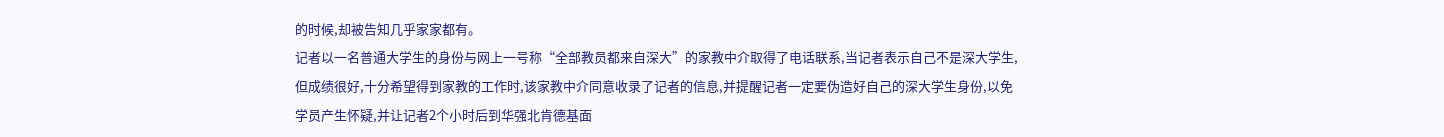的时候,却被告知几乎家家都有。
记者以一名普通大学生的身份与网上一号称“全部教员都来自深大”的家教中介取得了电话联系,当记者表示自己不是深大学生,但成绩很好,十分希望得到家教的工作时,该家教中介同意收录了记者的信息,并提醒记者一定要伪造好自己的深大学生身份,以免学员产生怀疑,并让记者2个小时后到华强北肯德基面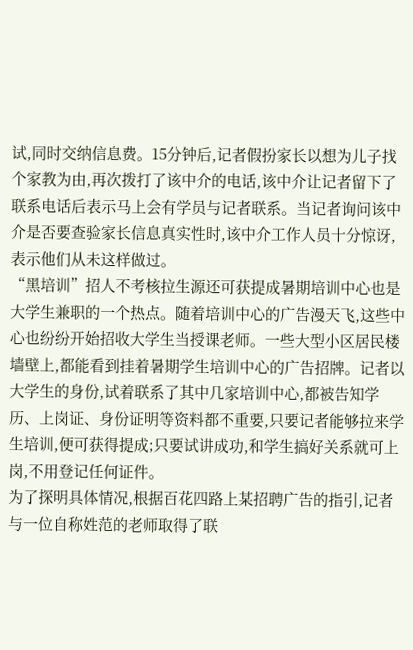试,同时交纳信息费。15分钟后,记者假扮家长以想为儿子找个家教为由,再次拨打了该中介的电话,该中介让记者留下了联系电话后表示马上会有学员与记者联系。当记者询问该中介是否要查验家长信息真实性时,该中介工作人员十分惊讶,表示他们从未这样做过。
“黑培训”招人不考核拉生源还可获提成暑期培训中心也是大学生兼职的一个热点。随着培训中心的广告漫天飞,这些中心也纷纷开始招收大学生当授课老师。一些大型小区居民楼墙壁上,都能看到挂着暑期学生培训中心的广告招牌。记者以大学生的身份,试着联系了其中几家培训中心,都被告知学历、上岗证、身份证明等资料都不重要,只要记者能够拉来学生培训,便可获得提成;只要试讲成功,和学生搞好关系就可上岗,不用登记任何证件。
为了探明具体情况,根据百花四路上某招聘广告的指引,记者与一位自称姓范的老师取得了联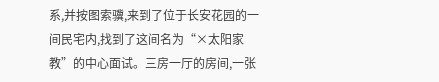系,并按图索骥,来到了位于长安花园的一间民宅内,找到了这间名为“×太阳家教”的中心面试。三房一厅的房间,一张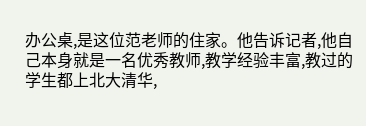办公桌,是这位范老师的住家。他告诉记者,他自己本身就是一名优秀教师,教学经验丰富,教过的学生都上北大清华,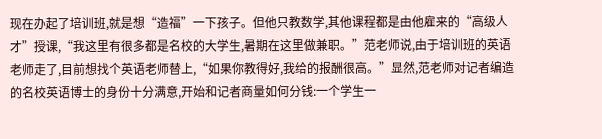现在办起了培训班,就是想“造福”一下孩子。但他只教数学,其他课程都是由他雇来的“高级人才”授课,“我这里有很多都是名校的大学生,暑期在这里做兼职。”范老师说,由于培训班的英语老师走了,目前想找个英语老师替上,“如果你教得好,我给的报酬很高。”显然,范老师对记者编造的名校英语博士的身份十分满意,开始和记者商量如何分钱:一个学生一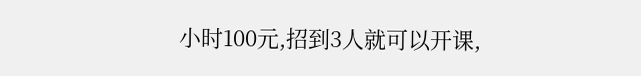小时100元,招到3人就可以开课,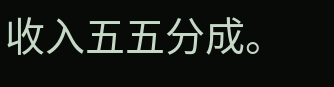收入五五分成。